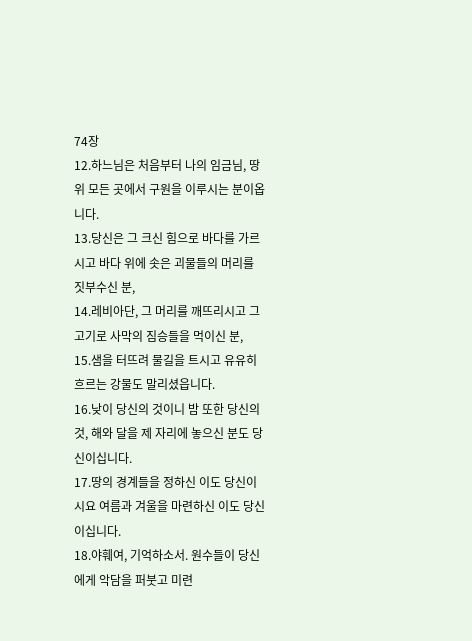74장
12.하느님은 처음부터 나의 임금님, 땅 위 모든 곳에서 구원을 이루시는 분이옵니다.
13.당신은 그 크신 힘으로 바다를 가르시고 바다 위에 솟은 괴물들의 머리를 짓부수신 분,
14.레비아단, 그 머리를 깨뜨리시고 그 고기로 사막의 짐승들을 먹이신 분,
15.샘을 터뜨려 물길을 트시고 유유히 흐르는 강물도 말리셨읍니다.
16.낮이 당신의 것이니 밤 또한 당신의 것, 해와 달을 제 자리에 놓으신 분도 당신이십니다.
17.땅의 경계들을 정하신 이도 당신이시요 여름과 겨울을 마련하신 이도 당신이십니다.
18.야훼여, 기억하소서. 원수들이 당신에게 악담을 퍼붓고 미련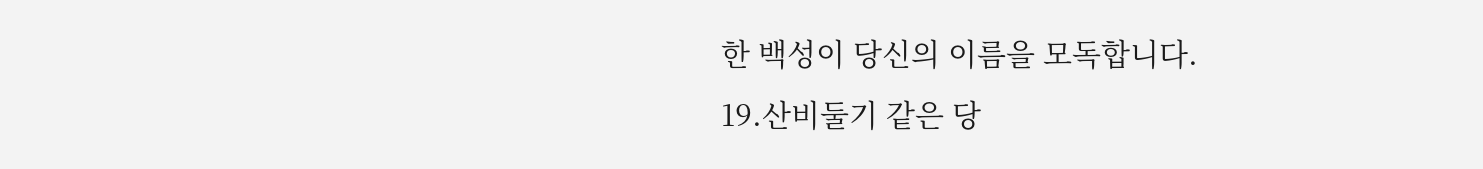한 백성이 당신의 이름을 모독합니다.
19.산비둘기 같은 당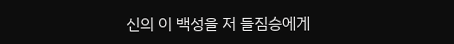신의 이 백성을 저 들짐승에게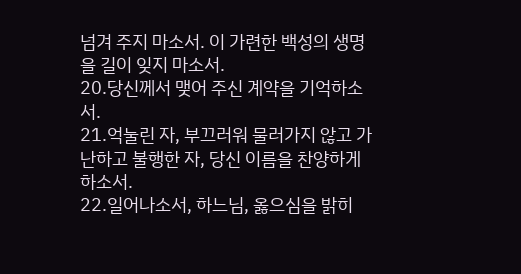넘겨 주지 마소서. 이 가련한 백성의 생명을 길이 잊지 마소서.
20.당신께서 맺어 주신 계약을 기억하소서.
21.억눌린 자, 부끄러워 물러가지 않고 가난하고 불행한 자, 당신 이름을 찬양하게 하소서.
22.일어나소서, 하느님, 옳으심을 밝히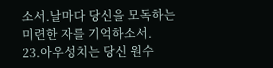소서.날마다 당신을 모독하는 미련한 자를 기억하소서.
23.아우성치는 당신 원수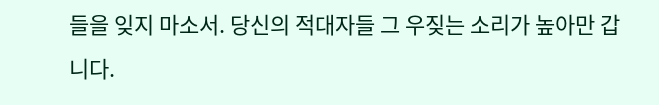들을 잊지 마소서. 당신의 적대자들 그 우짖는 소리가 높아만 갑니다.